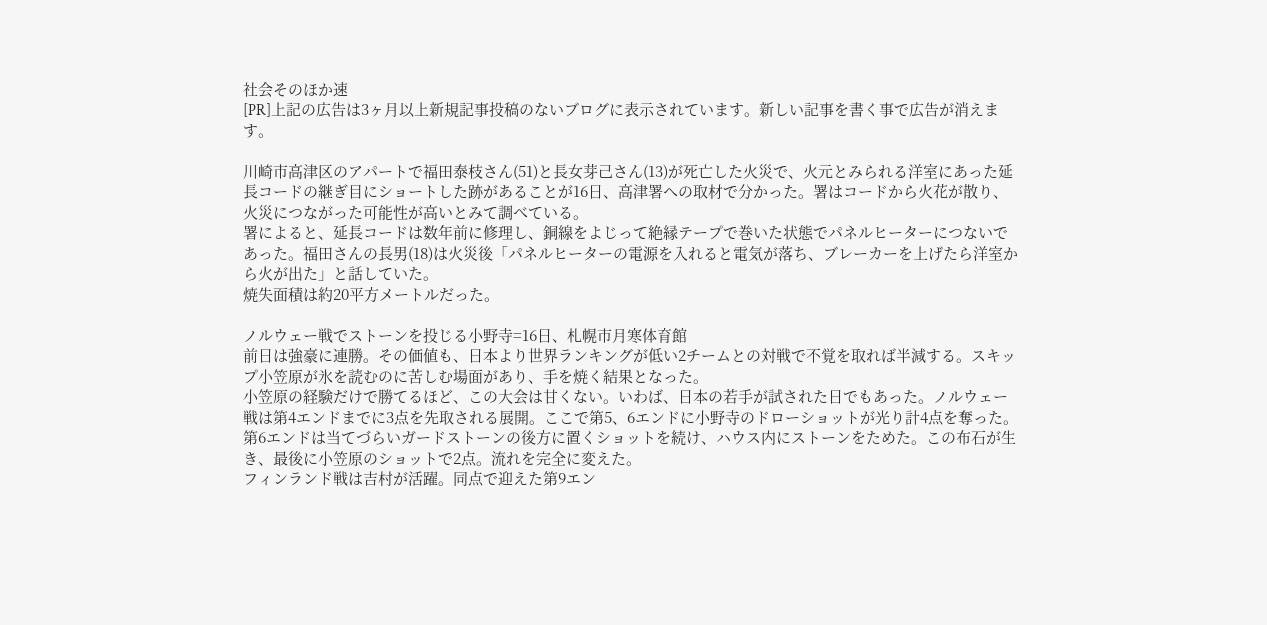社会そのほか速
[PR]上記の広告は3ヶ月以上新規記事投稿のないブログに表示されています。新しい記事を書く事で広告が消えます。

川崎市高津区のアパートで福田泰枝さん(51)と長女芽己さん(13)が死亡した火災で、火元とみられる洋室にあった延長コードの継ぎ目にショートした跡があることが16日、高津署への取材で分かった。署はコードから火花が散り、火災につながった可能性が高いとみて調べている。
署によると、延長コードは数年前に修理し、銅線をよじって絶縁テープで巻いた状態でパネルヒーターにつないであった。福田さんの長男(18)は火災後「パネルヒーターの電源を入れると電気が落ち、ブレーカーを上げたら洋室から火が出た」と話していた。
焼失面積は約20平方メートルだった。

ノルウェー戦でストーンを投じる小野寺=16日、札幌市月寒体育館
前日は強豪に連勝。その価値も、日本より世界ランキングが低い2チームとの対戦で不覚を取れば半減する。スキップ小笠原が氷を読むのに苦しむ場面があり、手を焼く結果となった。
小笠原の経験だけで勝てるほど、この大会は甘くない。いわば、日本の若手が試された日でもあった。ノルウェー戦は第4エンドまでに3点を先取される展開。ここで第5、6エンドに小野寺のドローショットが光り計4点を奪った。第6エンドは当てづらいガードストーンの後方に置くショットを続け、ハウス内にストーンをためた。この布石が生き、最後に小笠原のショットで2点。流れを完全に変えた。
フィンランド戦は吉村が活躍。同点で迎えた第9エン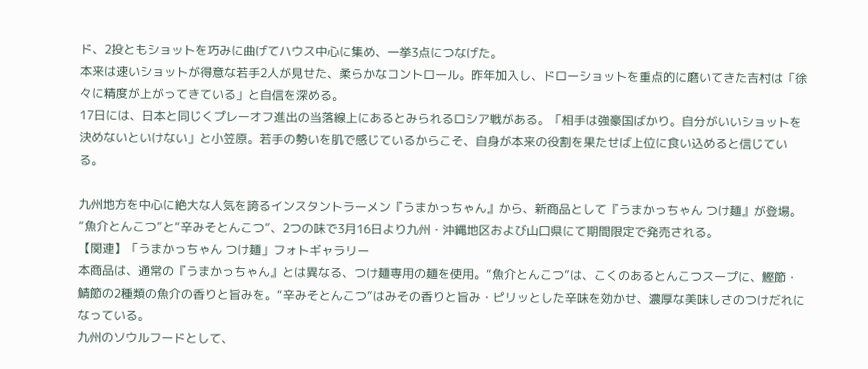ド、2投ともショットを巧みに曲げてハウス中心に集め、一挙3点につなげた。
本来は速いショットが得意な若手2人が見せた、柔らかなコントロール。昨年加入し、ドローショットを重点的に磨いてきた吉村は「徐々に精度が上がってきている」と自信を深める。
17日には、日本と同じくプレーオフ進出の当落線上にあるとみられるロシア戦がある。「相手は強豪国ばかり。自分がいいショットを決めないといけない」と小笠原。若手の勢いを肌で感じているからこそ、自身が本来の役割を果たせば上位に食い込めると信じている。

九州地方を中心に絶大な人気を誇るインスタントラーメン『うまかっちゃん』から、新商品として『うまかっちゃん つけ麺』が登場。“魚介とんこつ”と“辛みそとんこつ”、2つの味で3月16日より九州・沖縄地区および山口県にて期間限定で発売される。
【関連】「うまかっちゃん つけ麺」フォトギャラリー
本商品は、通常の『うまかっちゃん』とは異なる、つけ麺専用の麺を使用。“魚介とんこつ”は、こくのあるとんこつスープに、鰹節・鯖節の2種類の魚介の香りと旨みを。“辛みそとんこつ”はみその香りと旨み・ピリッとした辛味を効かせ、濃厚な美味しさのつけだれになっている。
九州のソウルフードとして、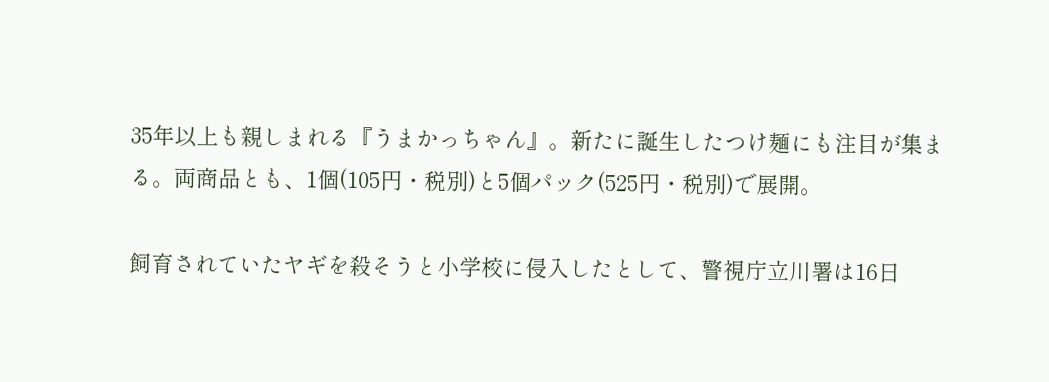35年以上も親しまれる『うまかっちゃん』。新たに誕生したつけ麺にも注目が集まる。両商品とも、1個(105円・税別)と5個パック(525円・税別)で展開。

飼育されていたヤギを殺そうと小学校に侵入したとして、警視庁立川署は16日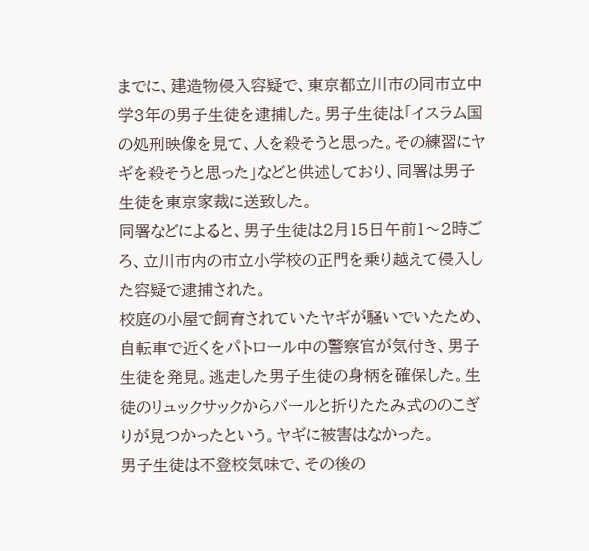までに、建造物侵入容疑で、東京都立川市の同市立中学3年の男子生徒を逮捕した。男子生徒は「イスラム国の処刑映像を見て、人を殺そうと思った。その練習にヤギを殺そうと思った」などと供述しており、同署は男子生徒を東京家裁に送致した。
同署などによると、男子生徒は2月15日午前1〜2時ごろ、立川市内の市立小学校の正門を乗り越えて侵入した容疑で逮捕された。
校庭の小屋で飼育されていたヤギが騒いでいたため、自転車で近くをパトロール中の警察官が気付き、男子生徒を発見。逃走した男子生徒の身柄を確保した。生徒のリュックサックからバールと折りたたみ式ののこぎりが見つかったという。ヤギに被害はなかった。
男子生徒は不登校気味で、その後の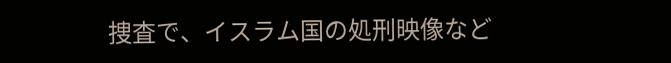捜査で、イスラム国の処刑映像など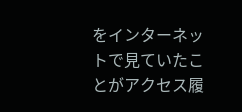をインターネットで見ていたことがアクセス履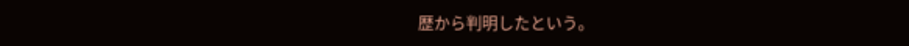歴から判明したという。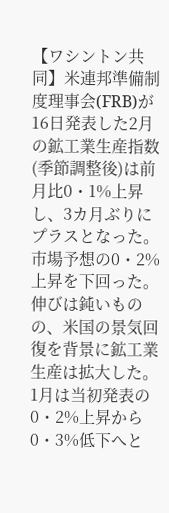【ワシントン共同】米連邦準備制度理事会(FRB)が16日発表した2月の鉱工業生産指数(季節調整後)は前月比0・1%上昇し、3カ月ぶりにプラスとなった。市場予想の0・2%上昇を下回った。
伸びは鈍いものの、米国の景気回復を背景に鉱工業生産は拡大した。1月は当初発表の0・2%上昇から0・3%低下へと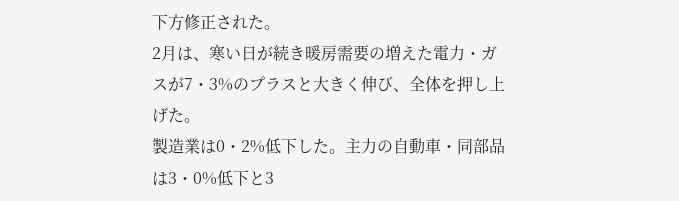下方修正された。
2月は、寒い日が続き暖房需要の増えた電力・ガスが7・3%のプラスと大きく伸び、全体を押し上げた。
製造業は0・2%低下した。主力の自動車・同部品は3・0%低下と3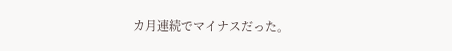カ月連続でマイナスだった。